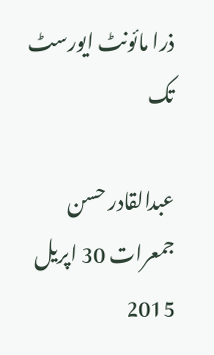ذرا مائونٹ ایورسٹ تک

عبدالقادر حسن  جمعرات 30 اپريل 2015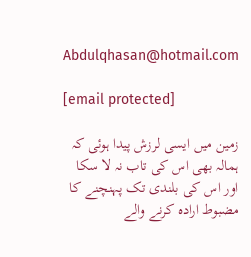Abdulqhasan@hotmail.com

[email protected]

زمین میں ایسی لرزش پیدا ہوئی کہ ہمالہ بھی اس کی تاب نہ لا سکا اور اس کی بلندی تک پہنچنے کا مضبوط ارادہ کرنے والے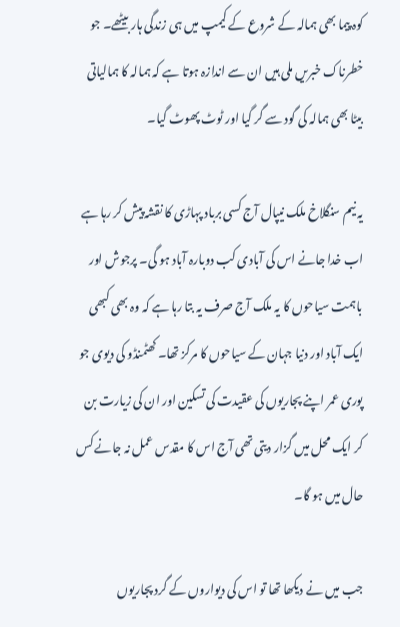کوہ پیما بھی ہمالہ کے شروع کے کیمپ میں ہی زندگی ہار بیٹھے۔ جو خطرناک خبریں ملی ہیں ان سے اندازہ ہوتا ہے کہ ہمالہ کا ہمالیاتی بیٹا بھی ہمالہ کی گود سے گر گیا اور ٹوٹ پھوٹ گیا۔

یہ نیم سنگلاخ ملک نیپال آج کسی برباد پہاڑی کا نقشہ پیش کر رہا ہے اب خدا جانے اس کی آبادی کب دوبارہ آباد ہو گی۔ پرجوش اور باہمت سیاحوں کا یہ ملک آج صرف یہ بتا رہا ہے کہ وہ بھی کبھی ایک آباد اور دنیا جہان کے سیاحوں کا مرکز تھا۔ کھٹمنڈو کی دیوی جو پوری عمر اپنے پجاریوں کی عقیدت کی تسکین اور ان کی زیارت بن کر ایک محل میں گزار دیتی تھی آج اس کا مقدس عمل نہ جانے کس حال میں ہو گا۔

جب میں نے دیکھا تھا تو اس کی دیواروں کے گرد پجاریوں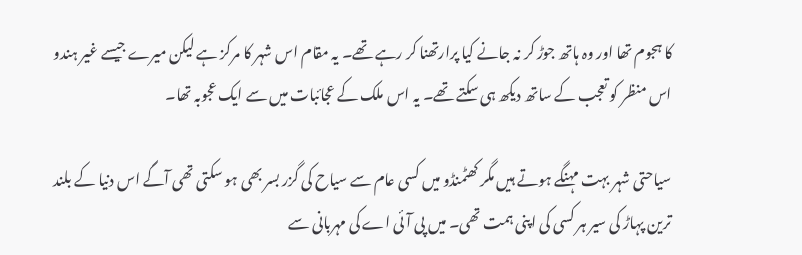کا ہجوم تھا اور وہ ہاتھ جوڑ کر نہ جانے کیا پرارتھنا کر رہے تھے۔ یہ مقام اس شہر کا مرکز ہے لیکن میرے جیسے غیر ہندو اس منظر کو تعجب کے ساتھ دیکھ ہی سکتے تھے۔ یہ اس ملک کے عجائبات میں سے ایک عجوبہ تھا۔

سیاحتی شہر بہت مہنگے ہوتے ہیں مگر کھٹمنڈو میں کسی عام سے سیاح کی گزر بسر بھی ہو سکتی تھی آگے اس دنیا کے بلند ترین پہاڑ کی سیر ہر کسی کی اپنی ہمت تھی۔ میں پی آئی اے کی مہربانی سے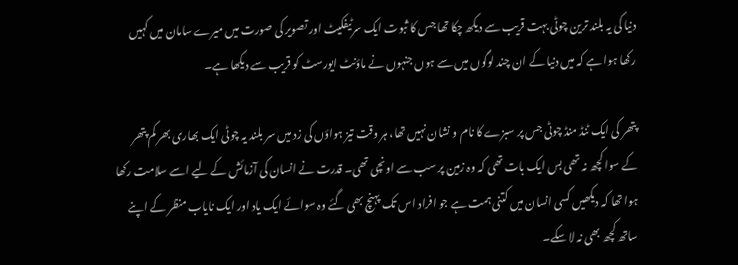دنیا کی یہ بلند ترین چوٹی بہت قریب سے دیکھ چکا تھا جس کا ثبوت ایک سرٹیفکیٹ اور تصویر کی صورت میں میرے سامان میں کہیں رکھا ہوا ہے کہ میں دنیا کے ان چند لوگوں میں سے ہوں جنہوں نے ماؤنٹ ایورسٹ کو قریب سے دیکھا ہے۔

پتھر کی ایک ٹنڈ منڈ چوٹی جس پر سبزے کا نام و نشان نہیں تھا، ہر وقت تیز ہواؤں کی زد میں سر بلند یہ چوٹی ایک بھاری بھر کم پتھر کے سوا کچھ نہ تھی بس ایک بات تھی کہ وہ زمین پر سب سے اونچی تھی۔ قدرت نے انسان کی آزمائش کے لیے اسے سلامت رکھا ہوا تھا کہ دیکھیں کسی انسان میں کتنی ہمت ہے جو افراد اس تک پہنچ بھی گئے وہ سوائے ایک یاد اور ایک نایاب منظر کے اپنے ساتھ کچھ بھی نہ لا سکے۔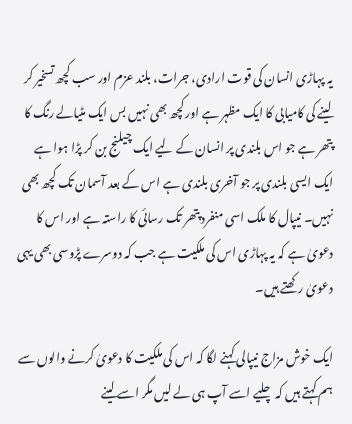یہ پہاڑی انسان کی قوت ارادی، جرات، بلند عزم اور سب کچھ تسخیر کر لینے کی کامیابی کا ایک مظہر ہے اور کچھ بھی نہیں بس ایک مٹیالے رنگ کا پتھر ہے جو اس بلندی پر انسان کے لیے ایک چیلنج بن کر پڑا ہوا ہے ایک ایسی بلندی پر جو آخری بلندی ہے اس کے بعد آسمان تک کچھ بھی نہیں۔ نیپال کا ملک اسی منفرد پتھر تک رسائی کا راستہ ہے اور اس کا دعویٰ ہے کہ یہ پہاڑی اس کی ملکیت ہے جب کہ دوسرے پڑوسی بھی یہی دعویٰ رکھتے ہیں۔

ایک خوش مزاج نیپالی کہنے لگا کہ اس کی ملکیت کا دعویٰ کرنے والوں سے ہم کہتے ہیں کہ چلیے اسے آپ ہی لے لیں مگر اسے لینے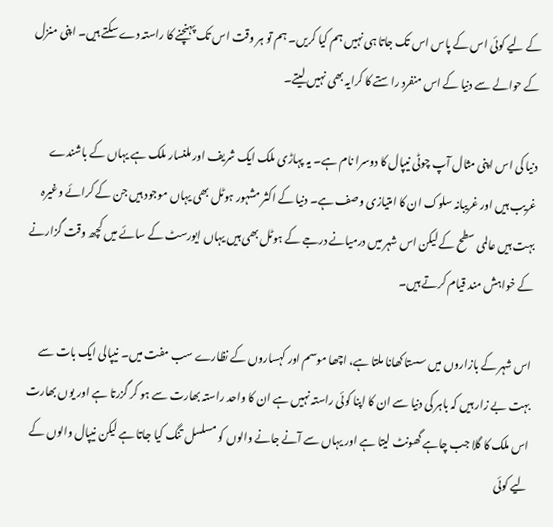کے لیے کوئی اس کے پاس اس تک جاتا ہی نہیں ہم کیا کریں۔ ہم تو ہر وقت اس تک پہنچنے کا راستہ دے سکتے ہیں۔ اپنی منزل کے حوالے سے دنیا کے اس منفرد راستے کا کرایہ بھی نہیں لیتے۔

دنیا کی اس اپنی مثال آپ چوٹی نیپال کا دوسرا نام ہے۔ یہ پہاڑی ملک ایک شریف اور ملنسار ملک ہے یہاں کے باشندے غریب ہیں اور غریبانہ سلوک ان کا امتیازی وصف ہے۔ دنیا کے اکثر مشہور ہوٹل بھی یہاں موجود ہیں جن کے کرائے وغیرہ بہت ہیں عالمی سطح کے لیکن اس شہر میں درمیانے درجے کے ہوٹل بھی ہیں یہاں ایورسٹ کے سائے میں کچھ وقت گزارنے کے خواہش مند قیام کرتے ہیں۔

اس شہر کے بازاروں میں سستا کھانا ملتا ہے، اچھا موسم اور کہساروں کے نظارے سب مفت میں۔ نیپالی ایک بات سے بہت بے زار ہیں کہ باہر کی دنیا سے ان کا اپنا کوئی راستہ نہیں ہے ان کا واحد راستہ بھارت سے ہو کر گزرتا ہے اور یوں بھارت اس ملک کا گلا جب چاہے گھونٹ لیتا ہے اور یہاں سے آنے جانے والوں کو مسلسل تنگ کیا جاتا ہے لیکن نیپال والوں کے لیے کوئی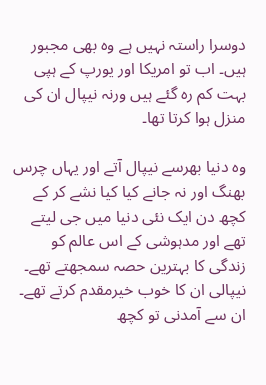دوسرا راستہ نہیں ہے وہ بھی مجبور ہیں۔ اب تو امریکا اور یورپ کے ہپی بہت کم رہ گئے ہیں ورنہ نیپال ان کی منزل ہوا کرتا تھا۔

وہ دنیا بھرسے نیپال آتے اور یہاں چرس بھنگ اور نہ جانے کیا کیا نشے کر کے کچھ دن ایک نئی دنیا میں جی لیتے تھے اور مدہوشی کے اس عالم کو زندگی کا بہترین حصہ سمجھتے تھے۔ نیپالی ان کا خوب خیرمقدم کرتے تھے۔ ان سے آمدنی تو کچھ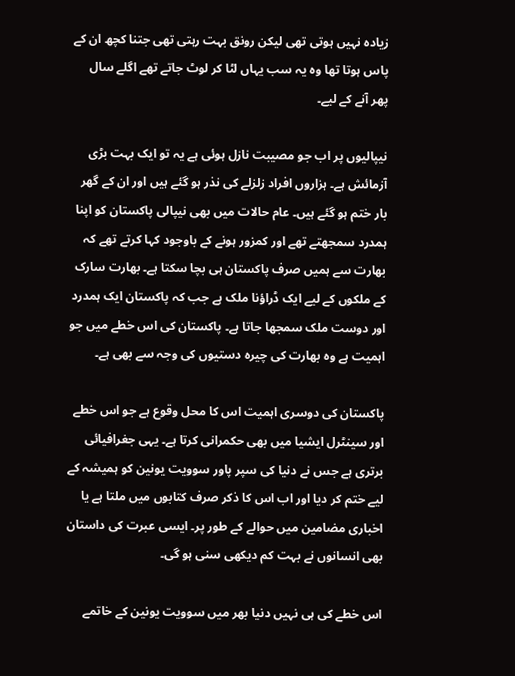زیادہ نہیں ہوتی تھی لیکن رونق بہت رہتی تھی جتنا کچھ ان کے پاس ہوتا تھا وہ یہ سب یہاں لٹا کر لوٹ جاتے تھے اگلے سال پھر آنے کے لیے۔

نیپالیوں پر اب جو مصیبت نازل ہوئی ہے یہ تو ایک بہت بڑی آزمائش ہے۔ ہزاروں افراد زلزلے کی نذر ہو گئے ہیں اور ان کے گھر بار ختم ہو گئے ہیں۔ عام حالات میں بھی نیپالی پاکستان کو اپنا ہمدرد سمجھتے تھے اور کمزور ہونے کے باوجود کہا کرتے تھے کہ بھارت سے ہمیں صرف پاکستان ہی بچا سکتا ہے۔ بھارت سارک کے ملکوں کے لیے ایک ڈراؤنا ملک ہے جب کہ پاکستان ایک ہمدرد اور دوست ملک سمجھا جاتا ہے۔ پاکستان کی اس خطے میں جو اہمیت ہے وہ بھارت کی چیرہ دستیوں کی وجہ سے بھی ہے۔

پاکستان کی دوسری اہمیت اس کا محل وقوع ہے جو اس خطے اور سینٹرل ایشیا میں بھی حکمرانی کرتا ہے۔ یہی جغرافیائی برتری ہے جس نے دنیا کی سپر پاور سوویت یونین کو ہمیشہ کے لیے ختم کر دیا اور اب اس کا ذکر صرف کتابوں میں ملتا ہے یا اخباری مضامین میں حوالے کے طور پر۔ ایسی عبرت کی داستان بھی انسانوں نے بہت کم دیکھی سنی ہو گی۔

اس خطے کی ہی نہیں دنیا بھر میں سوویت یونین کے خاتمے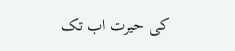کی حیرت اب تک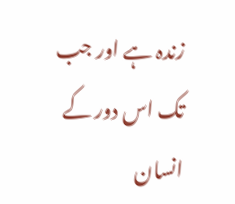زندہ ہے اور جب تک اس دور کے انسان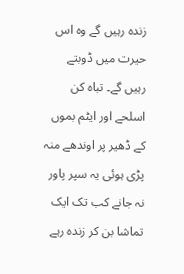زندہ رہیں گے وہ اس حیرت میں ڈوبتے رہیں گے۔ تباہ کن اسلحے اور ایٹم بموں کے ڈھیر پر اوندھے منہ پڑی ہوئی یہ سپر پاور نہ جانے کب تک ایک تماشا بن کر زندہ رہے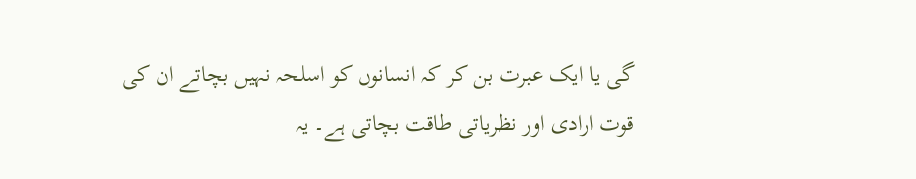گی یا ایک عبرت بن کر کہ انسانوں کو اسلحہ نہیں بچاتے ان کی قوت ارادی اور نظریاتی طاقت بچاتی ہے۔ یہ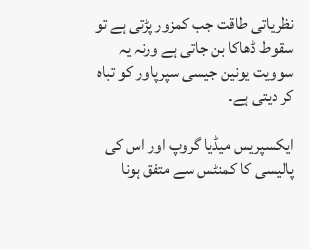نظریاتی طاقت جب کمزور پڑتی ہے تو سقوط ڈھاکا بن جاتی ہے ورنہ یہ سوویت یونین جیسی سپرپاور کو تباہ کر دیتی ہے۔

ایکسپریس میڈیا گروپ اور اس کی پالیسی کا کمنٹس سے متفق ہونا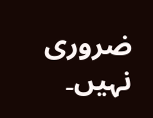ضروری نہیں۔